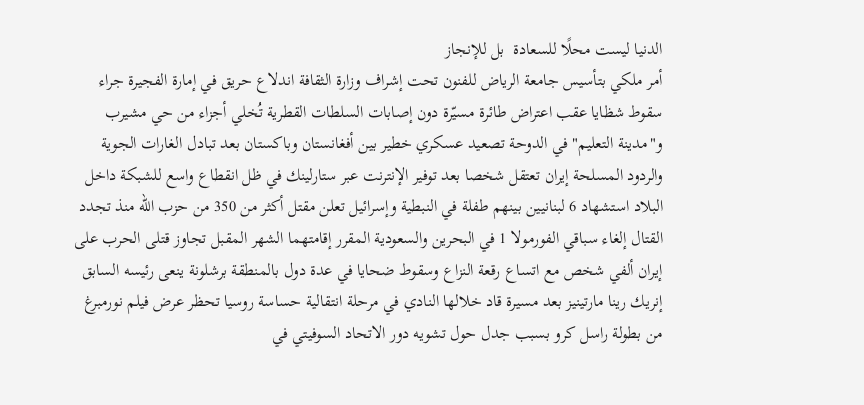الدنيا ليست محلًا للسعادة  بل للإنجاز
أمر ملكي بتأسيس جامعة الرياض للفنون تحت إشراف وزارة الثقافة اندلاع حريق في إمارة الفجيرة جراء سقوط شظايا عقب اعتراض طائرة مسيّرة دون إصابات السلطات القطرية تُخلي أجزاء من حي مشيرب و"مدينة التعليم" في الدوحة تصعيد عسكري خطير بين أفغانستان وباكستان بعد تبادل الغارات الجوية والردود المسلحة إيران تعتقل شخصا بعد توفير الإنترنت عبر ستارلينك في ظل انقطاع واسع للشبكة داخل البلاد استشهاد 6 لبنانيين بينهم طفلة في النبطية وإسرائيل تعلن مقتل أكثر من 350 من حزب الله منذ تجدد القتال إلغاء سباقي الفورمولا 1 في البحرين والسعودية المقرر إقامتهما الشهر المقبل تجاوز قتلى الحرب على إيران ألفي شخص مع اتساع رقعة النزاع وسقوط ضحايا في عدة دول بالمنطقة برشلونة ينعى رئيسه السابق إنريك رينا مارتينيز بعد مسيرة قاد خلالها النادي في مرحلة انتقالية حساسة روسيا تحظر عرض فيلم نورمبرغ من بطولة راسل كرو بسبب جدل حول تشويه دور الاتحاد السوفيتي في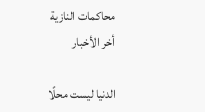محاكمات النازية
أخر الأخبار

الدنيا ليست محلًا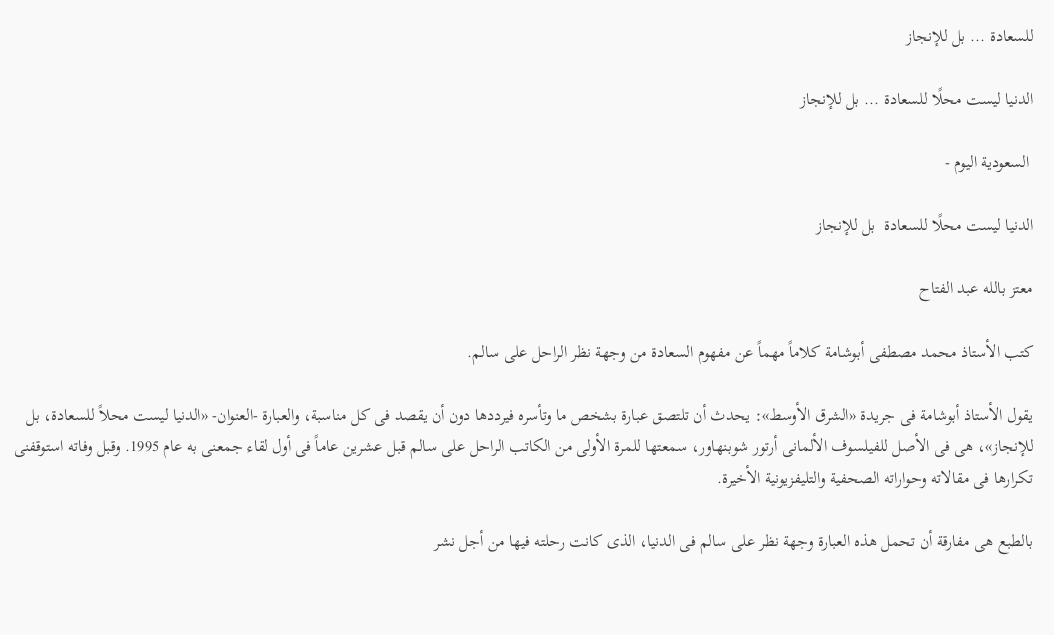للسعادة ... بل للإنجاز

الدنيا ليست محلًا للسعادة ... بل للإنجاز

 السعودية اليوم -

الدنيا ليست محلًا للسعادة  بل للإنجاز

معتز بالله عبد الفتاح

كتب الأستاذ محمد مصطفى أبوشامة كلاماً مهماً عن مفهوم السعادة من وجهة نظر الراحل على سالم.

يقول الأستاذ أبوشامة فى جريدة «الشرق الأوسط»: يحدث أن تلتصق عبارة بشخص ما وتأسره فيرددها دون أن يقصد فى كل مناسبة، والعبارة -العنوان- «الدنيا ليست محلاً للسعادة، بل للإنجاز»، هى فى الأصل للفيلسوف الألمانى أرتور شوبنهاور، سمعتها للمرة الأولى من الكاتب الراحل على سالم قبل عشرين عاماً فى أول لقاء جمعنى به عام 1995. وقبل وفاته استوقفنى تكرارها فى مقالاته وحواراته الصحفية والتليفزيونية الأخيرة.

بالطبع هى مفارقة أن تحمل هذه العبارة وجهة نظر على سالم فى الدنيا، الذى كانت رحلته فيها من أجل نشر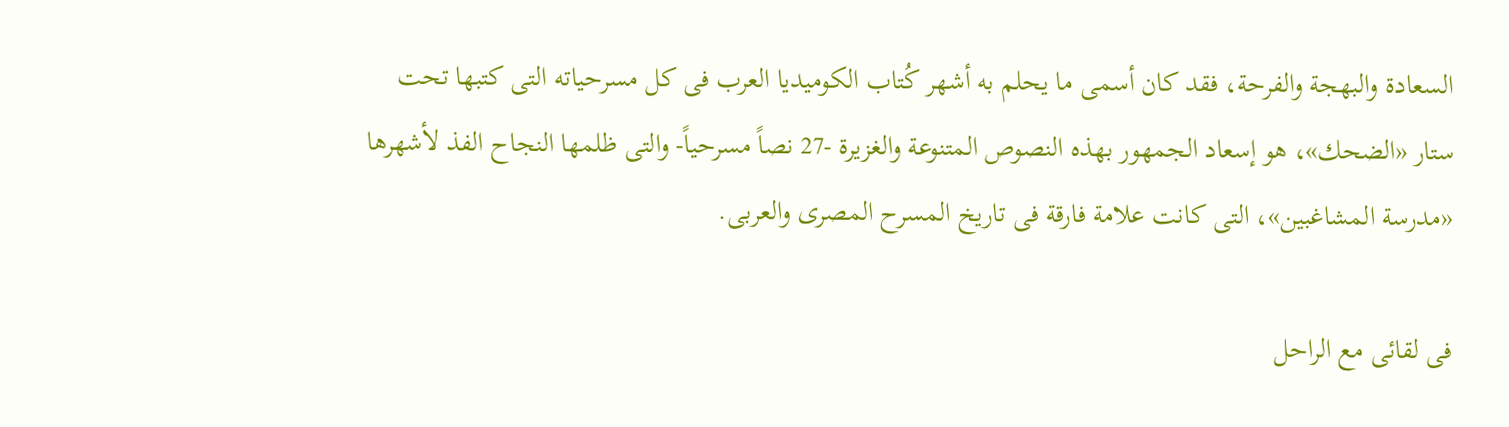السعادة والبهجة والفرحة، فقد كان أسمى ما يحلم به أشهر كُتاب الكوميديا العرب فى كل مسرحياته التى كتبها تحت ستار «الضحك»، هو إسعاد الجمهور بهذه النصوص المتنوعة والغزيرة -27 نصاً مسرحياً- والتى ظلمها النجاح الفذ لأشهرها «مدرسة المشاغبين»، التى كانت علامة فارقة فى تاريخ المسرح المصرى والعربى.

فى لقائى مع الراحل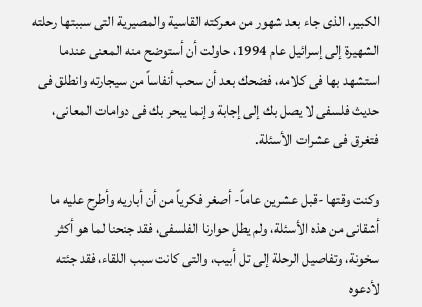الكبير، الذى جاء بعد شهور من معركته القاسية والمصيرية التى سببتها رحلته الشهيرة إلى إسرائيل عام 1994، حاولت أن أستوضح منه المعنى عندما استشهد بها فى كلامه، فضحك بعد أن سحب أنفاساً من سيجارته وانطلق فى حديث فلسفى لا يصل بك إلى إجابة وإنما يبحر بك فى دوامات المعانى، فتغرق فى عشرات الأسئلة.

وكنت وقتها -قبل عشرين عاماً- أصغر فكرياً من أن أباريه وأطرح عليه ما أشقانى من هذه الأسئلة، ولم يطل حوارنا الفلسفى، فقد جنحنا لما هو أكثر سخونة، وتفاصيل الرحلة إلى تل أبيب، والتى كانت سبب اللقاء، فقد جئته لأدعوه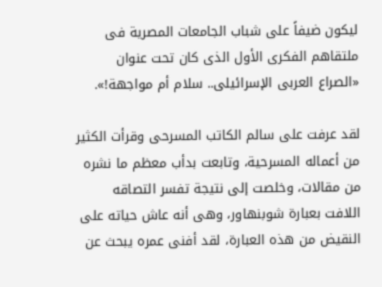ليكون ضيفاً على شباب الجامعات المصرية فى ملتقاهم الفكرى الأول الذى كان تحت عنوان «الصراع العربى الإسرائيلى.. سلام أم مواجهة!».

لقد عرفت على سالم الكاتب المسرحى وقرأت الكثير من أعماله المسرحية، وتابعت بدأب معظم ما نشره من مقالات، وخلصت إلى نتيجة تفسر التصاقه اللافت بعبارة شوبنهاور، وهى أنه عاش حياته على النقيض من هذه العبارة، لقد أفنى عمره يبحث عن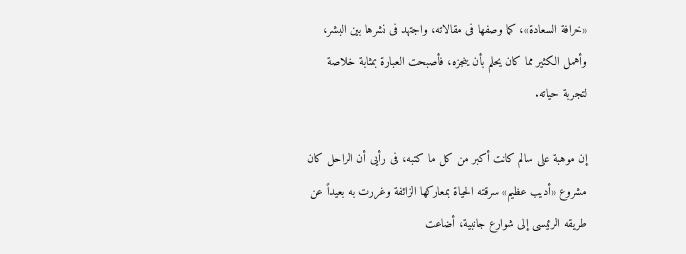«خرافة السعادة»، كما وصفها فى مقالاته، واجتهد فى نشرها بين البشر، وأهمل الكثير مما كان يحلم بأن ينجزه، فأصبحت العبارة بمثابة خلاصة لتجربة حياته.

إن موهبة على سالم كانت أكبر من كل ما كتبه، فى رأيى أن الراحل كان مشروع «أديب عظيم» سرقته الحياة بمعاركها الزائفة وغررت به بعيداً عن طريقه الرئيسى إلى شوارع جانبية، أضاعت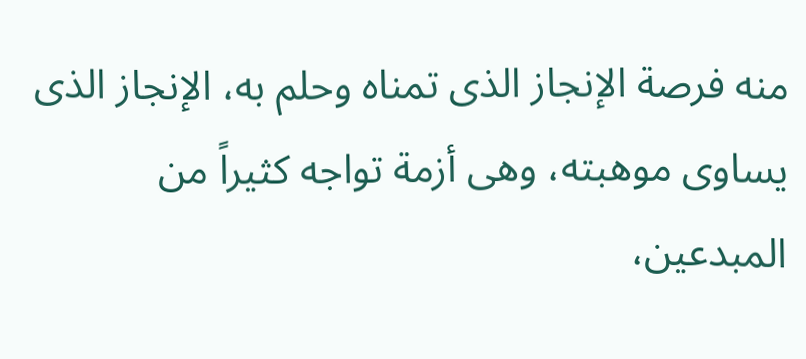منه فرصة الإنجاز الذى تمناه وحلم به، الإنجاز الذى يساوى موهبته، وهى أزمة تواجه كثيراً من المبدعين،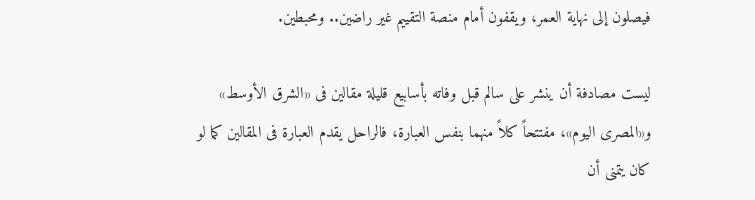فيصلون إلى نهاية العمر، ويقفون أمام منصة التقييم غير راضين.. ومحبطين.

ليست مصادفة أن ينشر على سالم قبل وفاته بأسابيع قليلة مقالين فى «الشرق الأوسط» و«المصرى اليوم»، مفتتحاً كلاً منهما بنفس العبارة، فالراحل يقدم العبارة فى المقالين كما لو كان يتمنى أن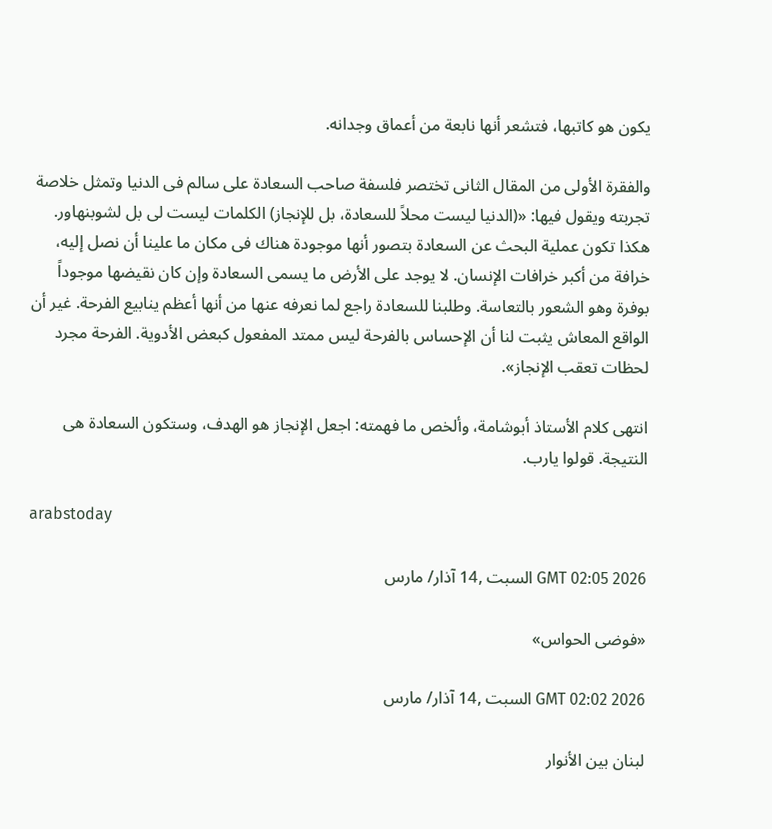يكون هو كاتبها، فتشعر أنها نابعة من أعماق وجدانه.

والفقرة الأولى من المقال الثانى تختصر فلسفة صاحب السعادة على سالم فى الدنيا وتمثل خلاصة تجربته ويقول فيها: «(الدنيا ليست محلاً للسعادة، بل للإنجاز) الكلمات ليست لى بل لشوبنهاور. هكذا تكون عملية البحث عن السعادة بتصور أنها موجودة هناك فى مكان ما علينا أن نصل إليه، خرافة من أكبر خرافات الإنسان. لا يوجد على الأرض ما يسمى السعادة وإن كان نقيضها موجوداً بوفرة وهو الشعور بالتعاسة. وطلبنا للسعادة راجع لما نعرفه عنها من أنها أعظم ينابيع الفرحة. غير أن الواقع المعاش يثبت لنا أن الإحساس بالفرحة ليس ممتد المفعول كبعض الأدوية. الفرحة مجرد لحظات تعقب الإنجاز».

انتهى كلام الأستاذ أبوشامة، وألخص ما فهمته: اجعل الإنجاز هو الهدف، وستكون السعادة هى النتيجة. قولوا يارب.

arabstoday

GMT 02:05 2026 السبت ,14 آذار/ مارس

«فوضى الحواس»

GMT 02:02 2026 السبت ,14 آذار/ مارس

لبنان بين الأنوار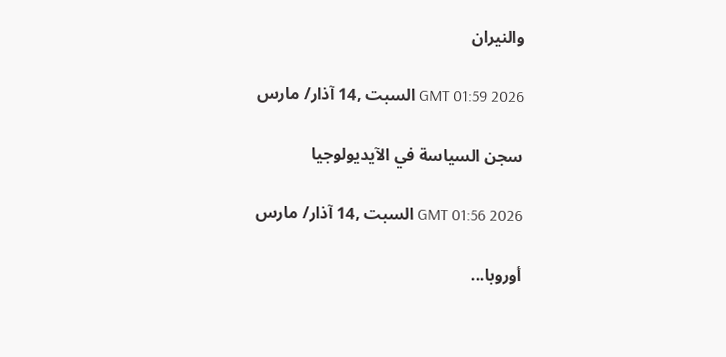والنيران

GMT 01:59 2026 السبت ,14 آذار/ مارس

سجن السياسة في الآيديولوجيا

GMT 01:56 2026 السبت ,14 آذار/ مارس

أوروبا...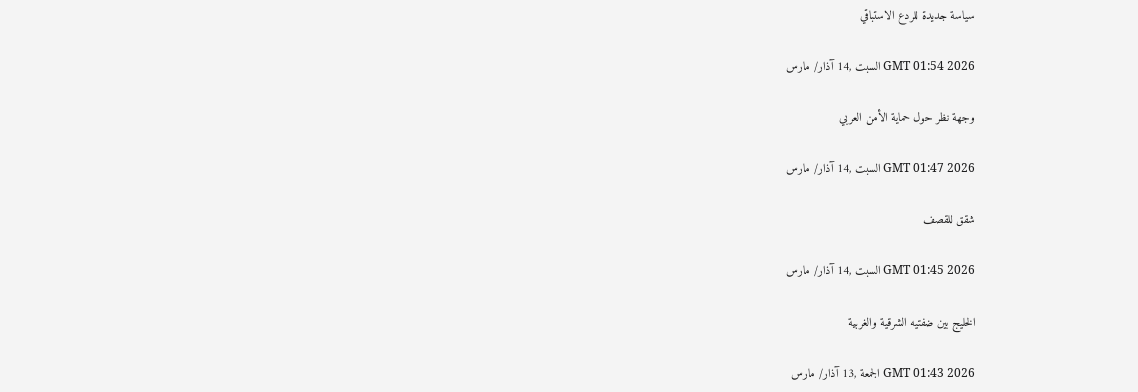سياسة جديدة للردع الاستباقي

GMT 01:54 2026 السبت ,14 آذار/ مارس

وجهة نظر حول حماية الأمن العربي

GMT 01:47 2026 السبت ,14 آذار/ مارس

شقق للقصف

GMT 01:45 2026 السبت ,14 آذار/ مارس

الخليج بين ضفتيه الشرقية والغربية

GMT 01:43 2026 الجمعة ,13 آذار/ مارس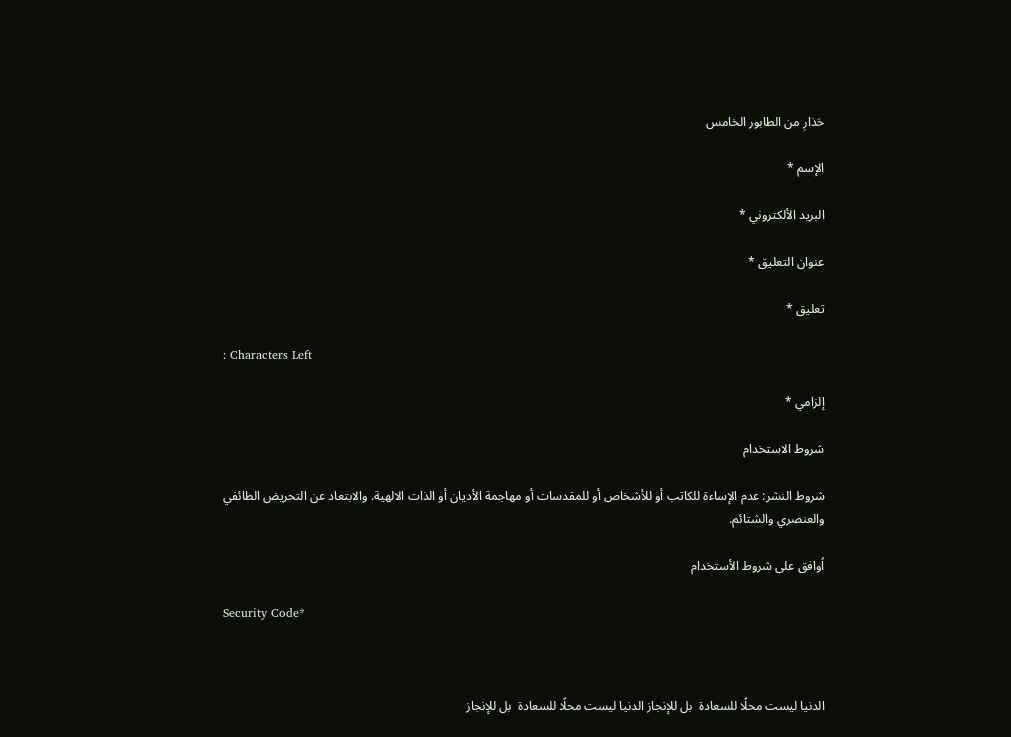حَذارِ من الطابور الخامس

الإسم *

البريد الألكتروني *

عنوان التعليق *

تعليق *

: Characters Left

إلزامي *

شروط الاستخدام

شروط النشر: عدم الإساءة للكاتب أو للأشخاص أو للمقدسات أو مهاجمة الأديان أو الذات الالهية. والابتعاد عن التحريض الطائفي والعنصري والشتائم.

اُوافق على شروط الأستخدام

Security Code*



الدنيا ليست محلًا للسعادة  بل للإنجاز الدنيا ليست محلًا للسعادة  بل للإنجاز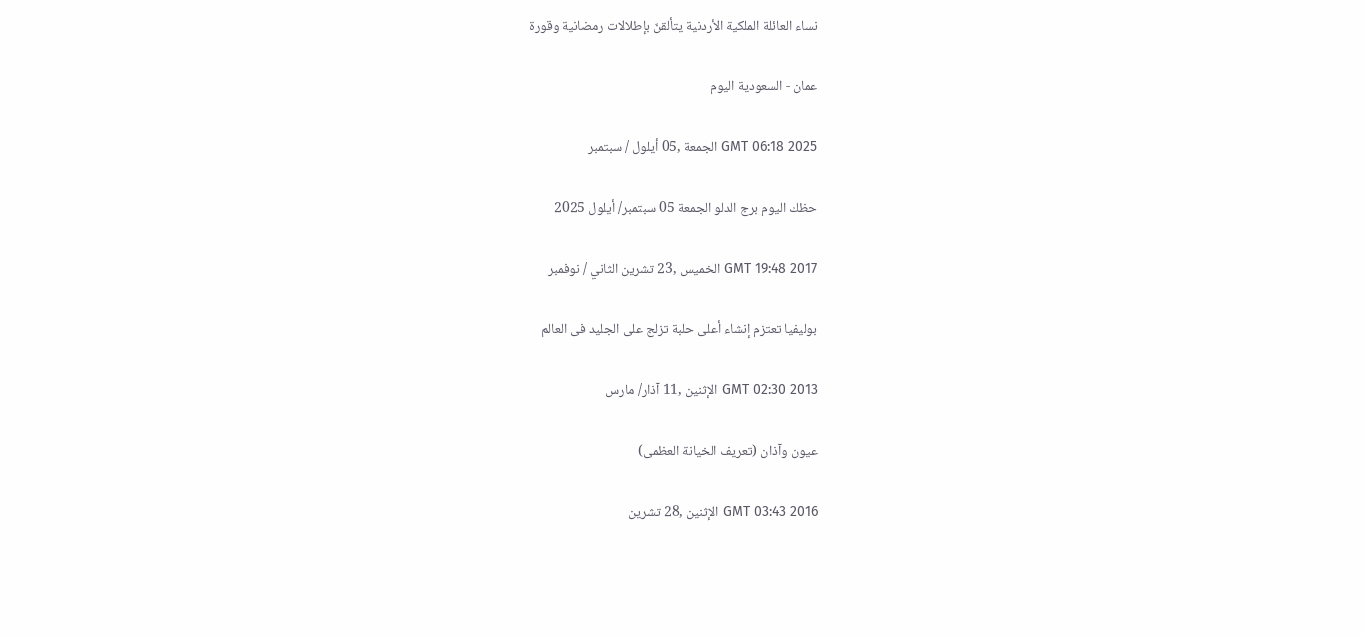نساء العائلة الملكية الأردنية يتألقنّ بإطلالات رمضانية وقورة

عمان - السعودية اليوم

GMT 06:18 2025 الجمعة ,05 أيلول / سبتمبر

حظك اليوم برج الدلو الجمعة 05 سبتمبر/ أيلول 2025

GMT 19:48 2017 الخميس ,23 تشرين الثاني / نوفمبر

بوليفيا تعتزم إنشاء أعلى حلبة تزلج على الجليد فى العالم

GMT 02:30 2013 الإثنين ,11 آذار/ مارس

عيون وآذان (تعريف الخيانة العظمى)

GMT 03:43 2016 الإثنين ,28 تشرين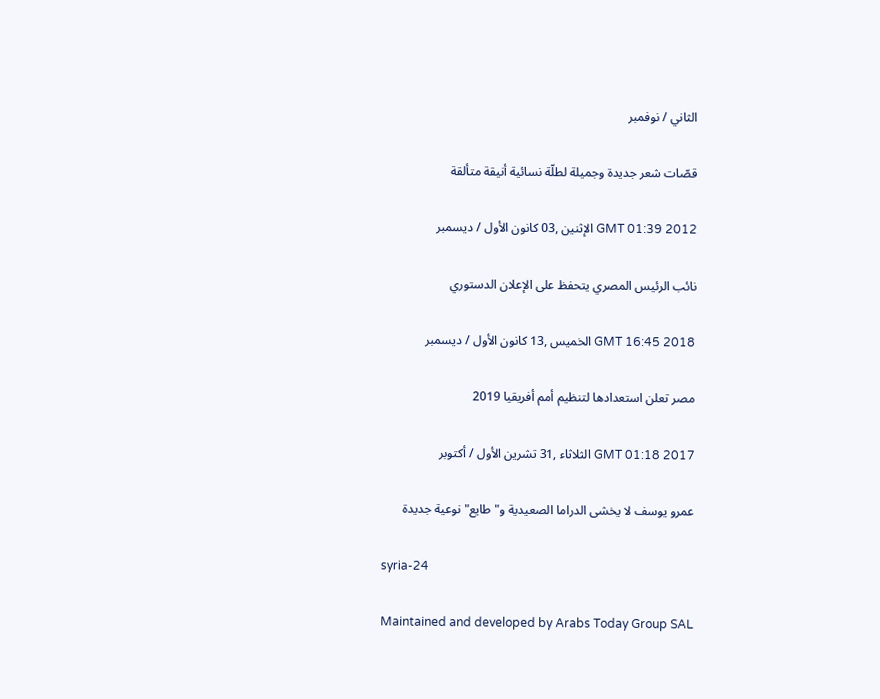الثاني / نوفمبر

قصّات شعر جديدة وجميلة لطلّة نسائية أنيقة متألقة

GMT 01:39 2012 الإثنين ,03 كانون الأول / ديسمبر

نائب الرئيس المصري يتحفظ على الإعلان الدستوري

GMT 16:45 2018 الخميس ,13 كانون الأول / ديسمبر

مصر تعلن استعدادها لتنظيم أمم أفريقيا 2019

GMT 01:18 2017 الثلاثاء ,31 تشرين الأول / أكتوبر

عمرو يوسف لا يخشى الدراما الصعيدية و"طايع" نوعية جديدة

syria-24

Maintained and developed by Arabs Today Group SAL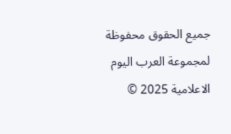جميع الحقوق محفوظة لمجموعة العرب اليوم الاعلامية 2025 ©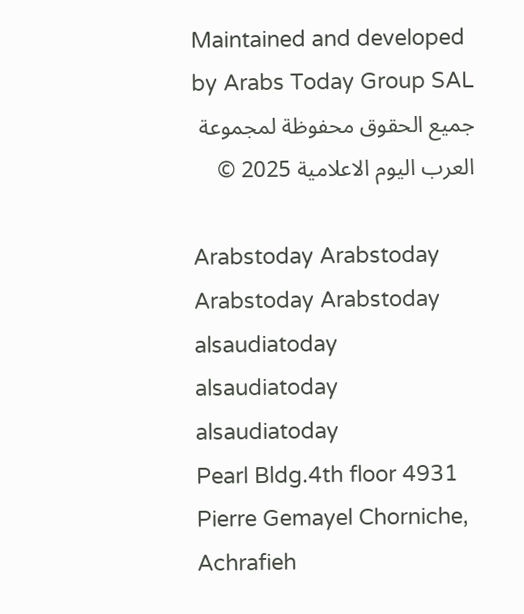Maintained and developed by Arabs Today Group SAL
جميع الحقوق محفوظة لمجموعة العرب اليوم الاعلامية 2025 ©

Arabstoday Arabstoday Arabstoday Arabstoday
alsaudiatoday alsaudiatoday alsaudiatoday
Pearl Bldg.4th floor 4931 Pierre Gemayel Chorniche, Achrafieh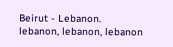Beirut - Lebanon.
lebanon, lebanon, lebanon